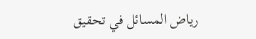رياض المسائل في تحقيق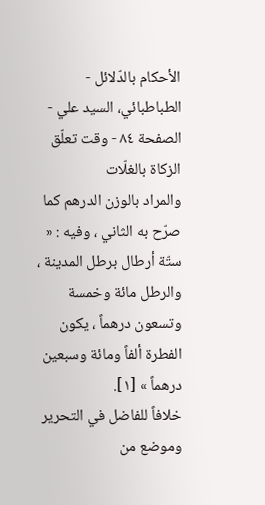الأحكام بالدّلائل - الطباطبائي، السيد علي - الصفحة ٨٤ - وقت تعلّق الزكاة بالغلّات
والمراد بالوزن الدرهم كما صرّح به الثاني ، وفيه : « ستّة أرطال برطل المدينة ، والرطل مائة وخمسة وتسعون درهماً ، يكون الفطرة ألفاً ومائة وسبعين درهماً » [١].
خلافاً للفاضل في التحرير وموضع من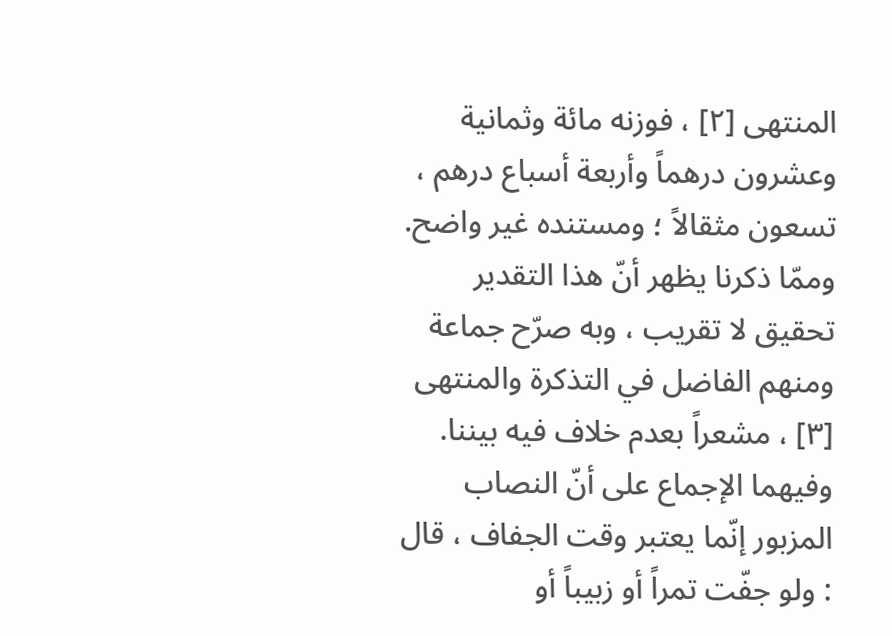المنتهى [٢] ، فوزنه مائة وثمانية وعشرون درهماً وأربعة أسباع درهم ، تسعون مثقالاً ؛ ومستنده غير واضح.
وممّا ذكرنا يظهر أنّ هذا التقدير تحقيق لا تقريب ، وبه صرّح جماعة ومنهم الفاضل في التذكرة والمنتهى [٣] ، مشعراً بعدم خلاف فيه بيننا. وفيهما الإجماع على أنّ النصاب المزبور إنّما يعتبر وقت الجفاف ، قال : ولو جفّت تمراً أو زبيباً أو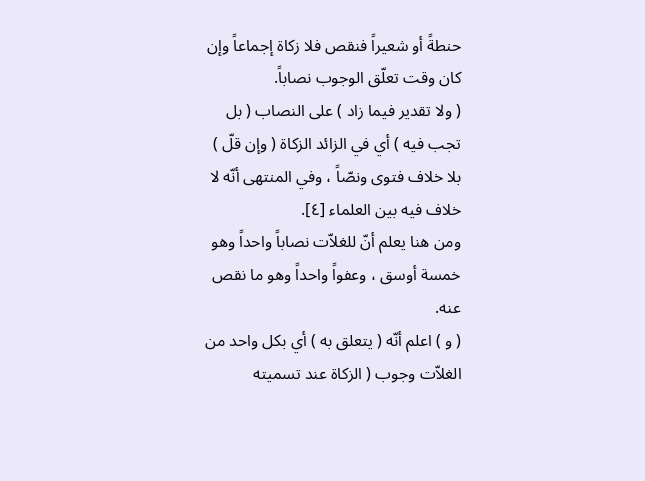حنطةً أو شعيراً فنقص فلا زكاة إجماعاً وإن كان وقت تعلّق الوجوب نصاباً.
( ولا تقدير فيما زاد ) على النصاب ( بل تجب فيه ) أي في الزائد الزكاة ( وإن قلّ ) بلا خلاف فتوى ونصّاً ، وفي المنتهى أنّه لا خلاف فيه بين العلماء [٤].
ومن هنا يعلم أنّ للغلاّت نصاباً واحداً وهو خمسة أوسق ، وعفواً واحداً وهو ما نقص عنه.
( و ) اعلم أنّه ( يتعلق به ) أي بكل واحد من الغلاّت وجوب ( الزكاة عند تسميته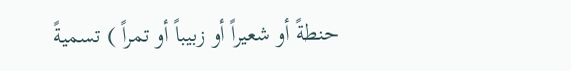حنطةً أو شعيراً أو زبيباً أو تمراً ) تسميةً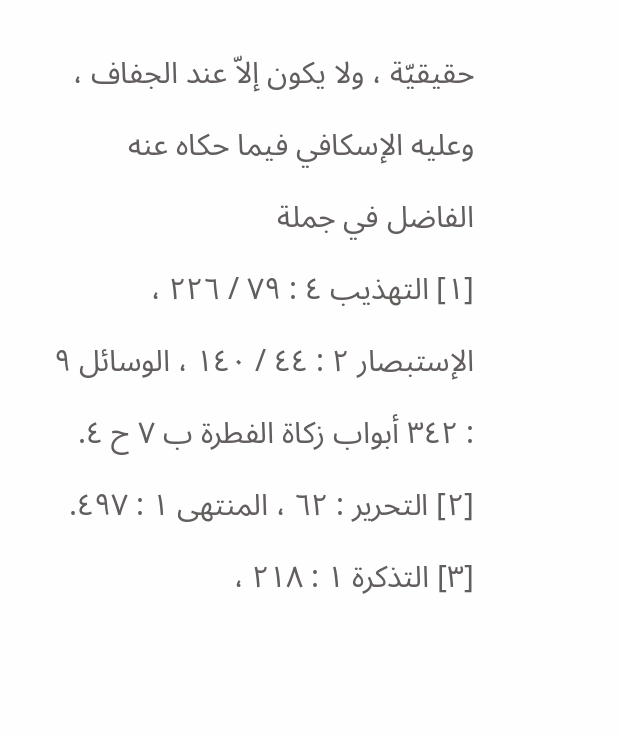حقيقيّة ، ولا يكون إلاّ عند الجفاف ، وعليه الإسكافي فيما حكاه عنه الفاضل في جملة
[١] التهذيب ٤ : ٧٩ / ٢٢٦ ، الإستبصار ٢ : ٤٤ / ١٤٠ ، الوسائل ٩ : ٣٤٢ أبواب زكاة الفطرة ب ٧ ح ٤.
[٢] التحرير : ٦٢ ، المنتهى ١ : ٤٩٧.
[٣] التذكرة ١ : ٢١٨ ،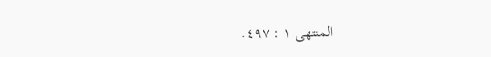المنتهى ١ : ٤٩٧.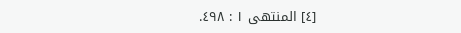[٤] المنتهى ١ : ٤٩٨.